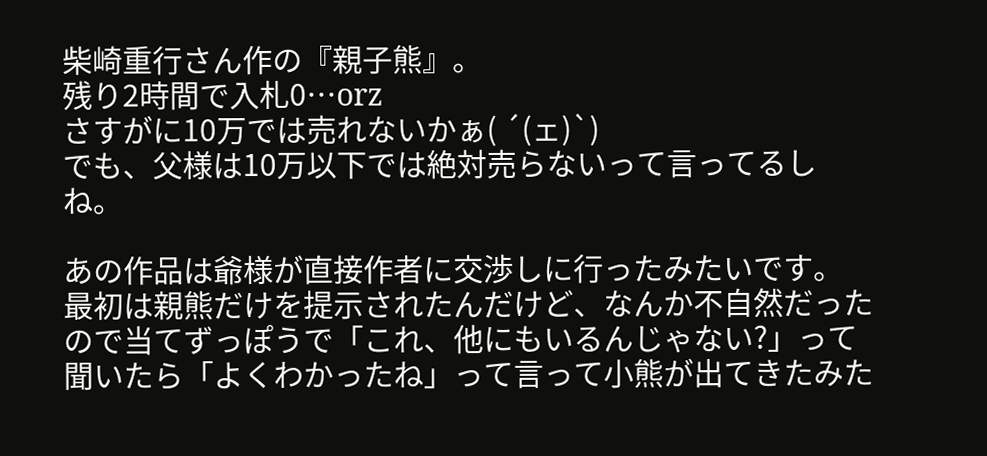柴崎重行さん作の『親子熊』。
残り2時間で入札0…orz
さすがに10万では売れないかぁ( ´(ェ)`)
でも、父様は10万以下では絶対売らないって言ってるしね。

あの作品は爺様が直接作者に交渉しに行ったみたいです。
最初は親熊だけを提示されたんだけど、なんか不自然だったので当てずっぽうで「これ、他にもいるんじゃない?」って聞いたら「よくわかったね」って言って小熊が出てきたみた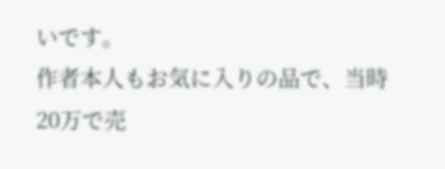いです。
作者本人もお気に入りの品で、当時20万で売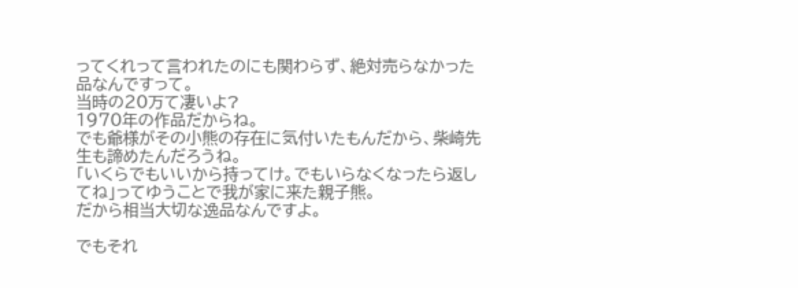ってくれって言われたのにも関わらず、絶対売らなかった品なんですって。
当時の20万て凄いよ?
1970年の作品だからね。
でも爺様がその小熊の存在に気付いたもんだから、柴崎先生も諦めたんだろうね。
「いくらでもいいから持ってけ。でもいらなくなったら返してね」ってゆうことで我が家に来た親子熊。
だから相当大切な逸品なんですよ。

でもそれ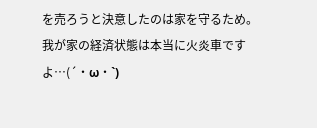を売ろうと決意したのは家を守るため。
我が家の経済状態は本当に火炎車ですよ…(´・ω・`)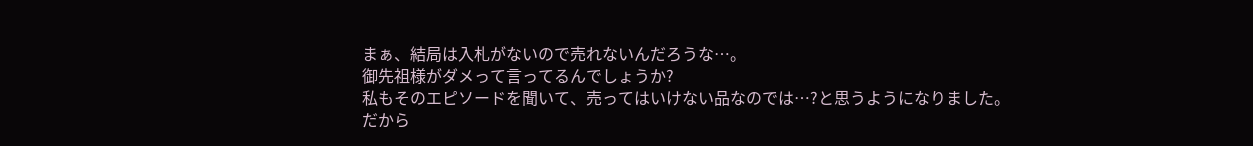まぁ、結局は入札がないので売れないんだろうな…。
御先祖様がダメって言ってるんでしょうか?
私もそのエピソードを聞いて、売ってはいけない品なのでは…?と思うようになりました。
だから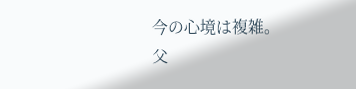今の心境は複雑。
父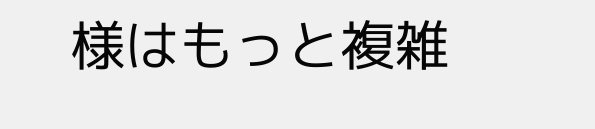様はもっと複雑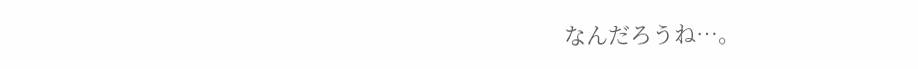なんだろうね…。